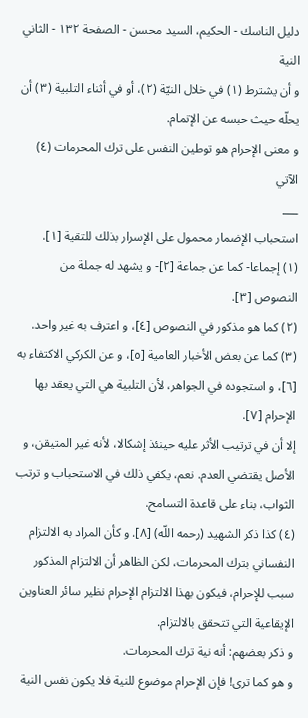دليل الناسك - الحكيم، السيد محسن - الصفحة ١٣٢ - الثاني النية
و أن يشترط (١) في خلال النيّة (٢)، أو في أثناء التلبية (٣) أن يحلّه حيث حبسه عن الإتمام.
و معنى الإحرام هو توطين النفس على ترك المحرمات (٤) الآتي
___
استحباب الإضمار محمول على الإسرار بذلك للتقية [١].
(١) إجماعا- كما عن جماعة [٢]- و يشهد له جملة من النصوص [٣].
(٢) كما هو مذكور في النصوص [٤]، و اعترف به غير واحد.
(٣) كما عن بعض الأخبار العامية [٥]، و عن الكركي الاكتفاء به [٦]، و استجوده في الجواهر، لأن التلبية هي التي يعقد بها الإحرام [٧].
إلا أن في ترتيب الأثر عليه حينئذ إشكالا، لأنه غير المتيقن، و الأصل يقتضي العدم. نعم، يكفي ذلك في الاستحباب و ترتب الثواب، بناء على قاعدة التسامح.
(٤) كذا ذكر الشهيد (رحمه اللّه) [٨]. و كأن المراد به الالتزام النفساني بترك المحرمات، لكن الظاهر أن الالتزام المذكور سبب للإحرام، فيكون بهذا الالتزام الإحرام نظير سائر العناوين الإيقاعية التي تتحقق بالالتزام.
و ذكر بعضهم: أنه نية ترك المحرمات.
و هو كما ترى! فإن الإحرام موضوع للنية فلا يكون نفس النية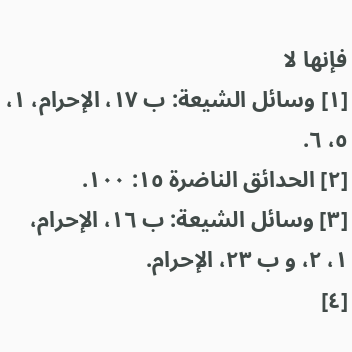فإنها لا
[١] وسائل الشيعة: ب ١٧، الإحرام، ١، ٥، ٦.
[٢] الحدائق الناضرة ١٥: ١٠٠.
[٣] وسائل الشيعة: ب ١٦، الإحرام، ١، ٢، و ب ٢٣، الإحرام.
[٤]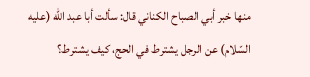منها خبر أبي الصباح الكناني قال: سألت أبا عبد اللّه (عليه السّلام) عن الرجل يشترط في الحج، كيف يشترط؟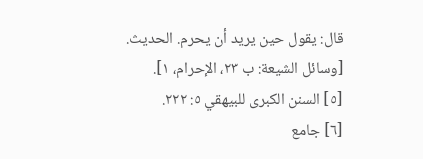قال: يقول حين يريد أن يحرم. الحديث. [وسائل الشيعة: ب ٢٣، الإحرام، ١].
[٥] السنن الكبرى للبيهقي ٥: ٢٢٢.
[٦] جامع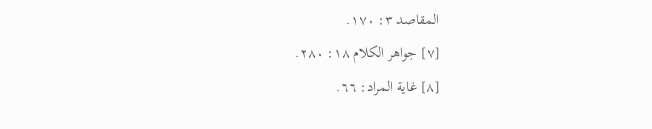المقاصد ٣: ١٧٠.
[٧] جواهر الكلام ١٨: ٢٨٠.
[٨] غاية المراد: ٦٦.